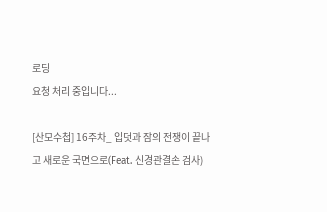로딩
요청 처리 중입니다...

[산모수첩] 16주차_ 입덧과 잠의 전쟁이 끝나고 새로운 국면으로(Feat. 신경관결손 검사)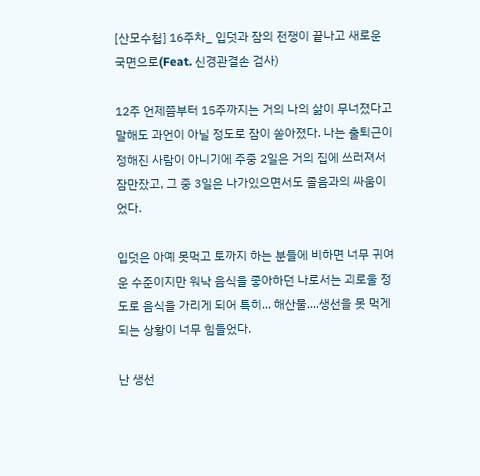[산모수첩] 16주차_ 입덧과 잠의 전쟁이 끝나고 새로운 국면으로(Feat. 신경관결손 검사)

12주 언제쯤부터 15주까지는 거의 나의 삶이 무너졌다고 말해도 과언이 아닐 정도로 잠이 쏟아졌다. 나는 출퇴근이 정해진 사람이 아니기에 주중 2일은 거의 집에 쓰러져서 잠만잤고, 그 중 3일은 나가있으면서도 졸음과의 싸움이었다.

입덧은 아예 못먹고 토까지 하는 분들에 비하면 너무 귀여운 수준이지만 워낙 음식을 좋아하던 나로서는 괴로울 정도로 음식을 가리게 되어 특히... 해산물....생선을 못 먹게 되는 상황이 너무 힘들었다.

난 생선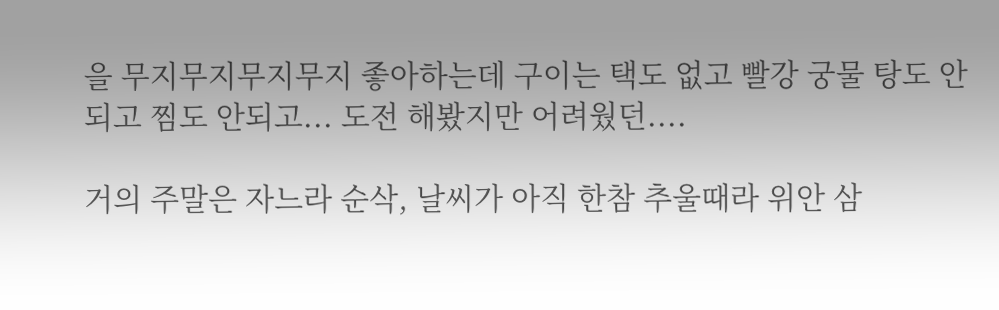을 무지무지무지무지 좋아하는데 구이는 택도 없고 빨강 궁물 탕도 안되고 찜도 안되고... 도전 해봤지만 어려웠던....

거의 주말은 자느라 순삭, 날씨가 아직 한참 추울때라 위안 삼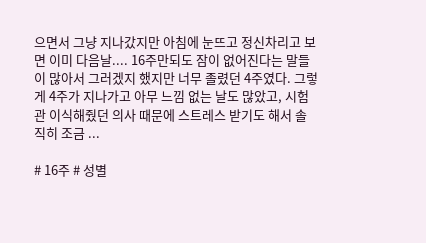으면서 그냥 지나갔지만 아침에 눈뜨고 정신차리고 보면 이미 다음날.... 16주만되도 잠이 없어진다는 말들이 많아서 그러겠지 했지만 너무 졸렸던 4주였다. 그렇게 4주가 지나가고 아무 느낌 없는 날도 많았고, 시험관 이식해줬던 의사 때문에 스트레스 받기도 해서 솔직히 조금 ...

# 16주 # 성별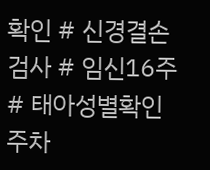확인 # 신경결손검사 # 임신16주 # 태아성별확인주차